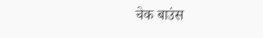चेक बाउंस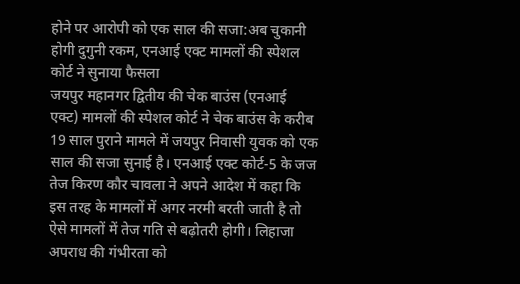होने पर आरोपी को एक साल की सजा:अब चुकानी होगी दुगुनी रकम, एनआई एक्ट मामलों की स्पेशल कोर्ट ने सुनाया फैसला
जयपुर महानगर द्वितीय की चेक बाउंस (एनआई एक्ट) मामलों की स्पेशल कोर्ट ने चेक बाउंस के करीब 19 साल पुराने मामले में जयपुर निवासी युवक को एक साल की सजा सुनाई है। एनआई एक्ट कोर्ट-5 के जज तेज किरण कौर चावला ने अपने आदेश में कहा कि इस तरह के मामलों में अगर नरमी बरती जाती है तो ऐसे मामलों में तेज गति से बढ़ोतरी होगी। लिहाजा अपराध की गंभीरता को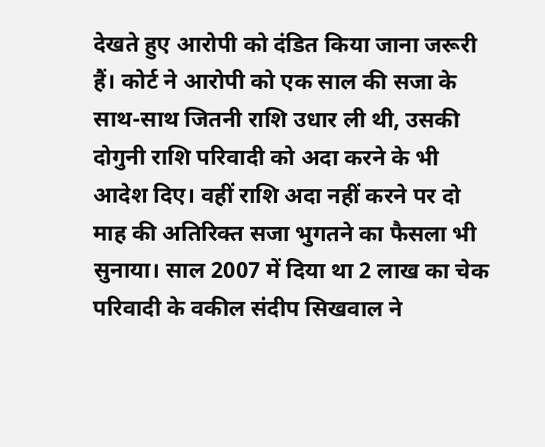देखते हुए आरोपी को दंडित किया जाना जरूरी हैं। कोर्ट ने आरोपी को एक साल की सजा के साथ-साथ जितनी राशि उधार ली थी, उसकी दोगुनी राशि परिवादी को अदा करने के भी आदेश दिए। वहीं राशि अदा नहीं करने पर दो माह की अतिरिक्त सजा भुगतने का फैसला भी सुनाया। साल 2007 में दिया था 2 लाख का चेक परिवादी के वकील संदीप सिखवाल ने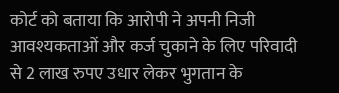कोर्ट को बताया कि आरोपी ने अपनी निजी आवश्यकताओं और कर्ज चुकाने के लिए परिवादी से 2 लाख रुपए उधार लेकर भुगतान के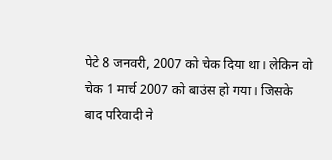पेटे 8 जनवरी, 2007 को चेक दिया था। लेकिन वो चेक 1 मार्च 2007 को बाउंस हो गया। जिसके बाद परिवादी ने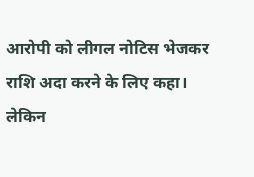आरोपी को लीगल नोटिस भेजकर राशि अदा करने के लिए कहा। लेकिन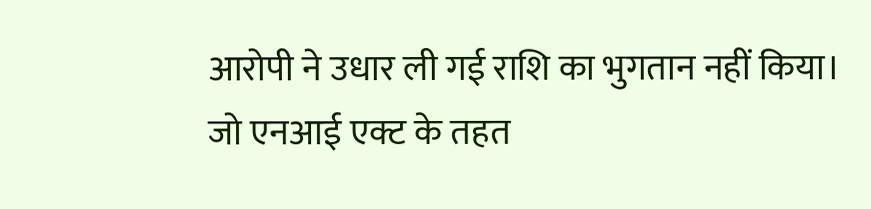आरोपी ने उधार ली गई राशि का भुगतान नहीं किया। जो एनआई एक्ट के तहत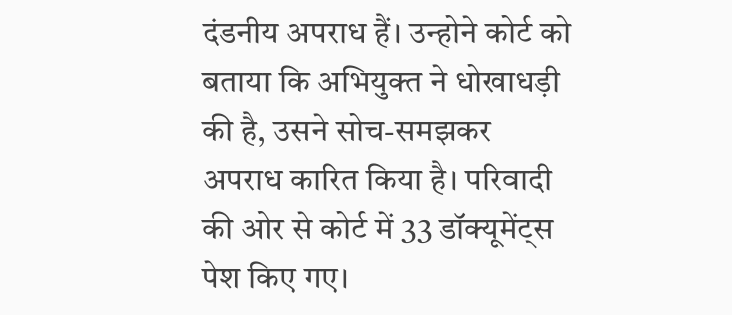दंडनीय अपराध हैं। उन्होने कोर्ट को बताया कि अभियुक्त ने धोखाधड़ी की है, उसने सोच-समझकर अपराध कारित किया है। परिवादी की ओर से कोर्ट में 33 डॉक्यूमेंट्स पेश किए गए।